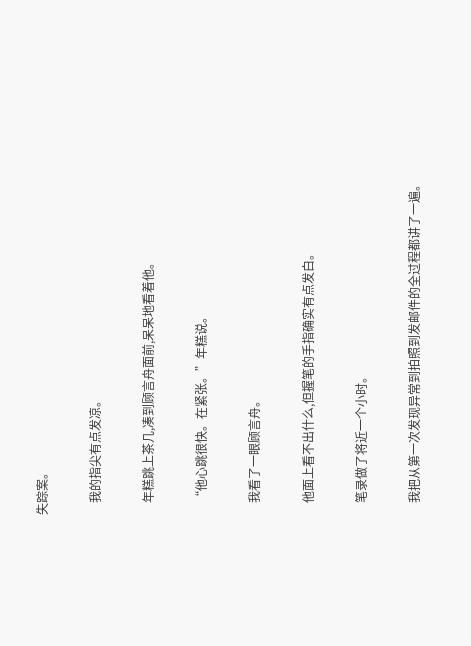失踪案。

    我的指尖有点发凉。

    年糕跳上茶几,凑到顾言舟面前,呆呆地看着他。

    “他心跳很快。在紧张。”年糕说。

    我看了一眼顾言舟。

    他面上看不出什么,但握笔的手指确实有点发白。

    笔录做了将近一个小时。

    我把从第一次发现异常到拍照到发邮件的全过程都讲了一遍。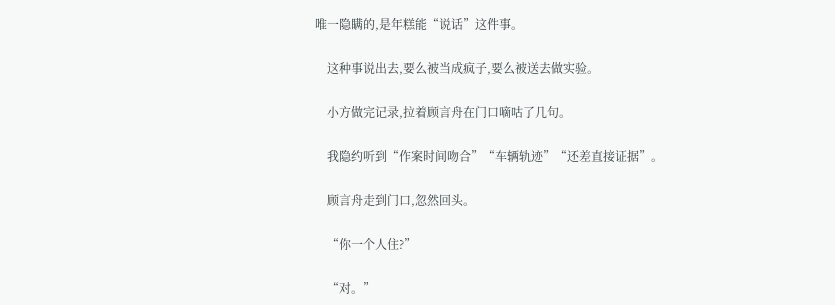唯一隐瞒的,是年糕能“说话”这件事。

    这种事说出去,要么被当成疯子,要么被送去做实验。

    小方做完记录,拉着顾言舟在门口嘀咕了几句。

    我隐约听到“作案时间吻合”“车辆轨迹”“还差直接证据”。

    顾言舟走到门口,忽然回头。

    “你一个人住?”

    “对。”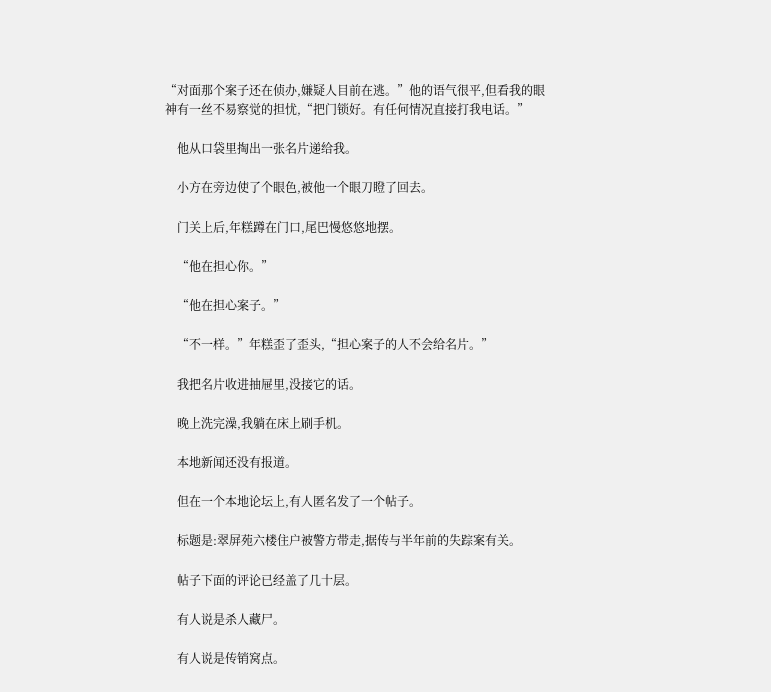“对面那个案子还在侦办,嫌疑人目前在逃。”他的语气很平,但看我的眼神有一丝不易察觉的担忧,“把门锁好。有任何情况直接打我电话。”

    他从口袋里掏出一张名片递给我。

    小方在旁边使了个眼色,被他一个眼刀瞪了回去。

    门关上后,年糕蹲在门口,尾巴慢悠悠地摆。

    “他在担心你。”

    “他在担心案子。”

    “不一样。”年糕歪了歪头,“担心案子的人不会给名片。”

    我把名片收进抽屉里,没接它的话。

    晚上洗完澡,我躺在床上刷手机。

    本地新闻还没有报道。

    但在一个本地论坛上,有人匿名发了一个帖子。

    标题是:翠屏苑六楼住户被警方带走,据传与半年前的失踪案有关。

    帖子下面的评论已经盖了几十层。

    有人说是杀人藏尸。

    有人说是传销窝点。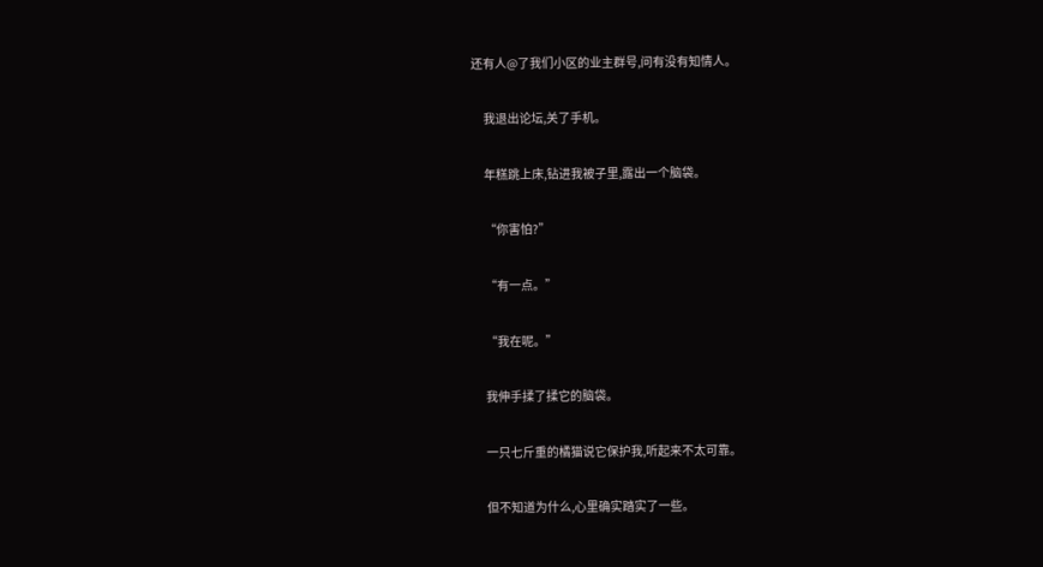还有人@了我们小区的业主群号,问有没有知情人。

    我退出论坛,关了手机。

    年糕跳上床,钻进我被子里,露出一个脑袋。

    “你害怕?”

    “有一点。”

    “我在呢。”

    我伸手揉了揉它的脑袋。

    一只七斤重的橘猫说它保护我,听起来不太可靠。

    但不知道为什么,心里确实踏实了一些。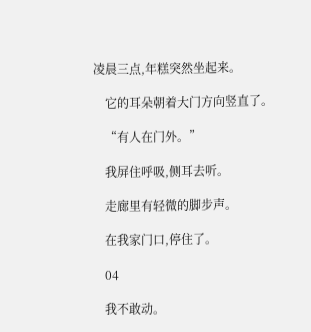凌晨三点,年糕突然坐起来。

    它的耳朵朝着大门方向竖直了。

    “有人在门外。”

    我屏住呼吸,侧耳去听。

    走廊里有轻微的脚步声。

    在我家门口,停住了。

    04

    我不敢动。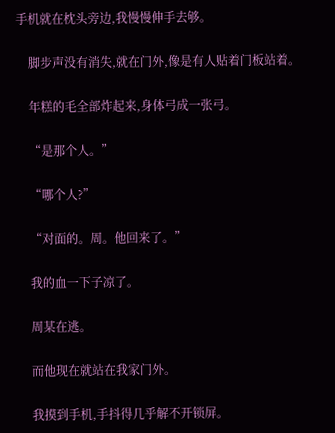手机就在枕头旁边,我慢慢伸手去够。

    脚步声没有消失,就在门外,像是有人贴着门板站着。

    年糕的毛全部炸起来,身体弓成一张弓。

    “是那个人。”

    “哪个人?”

    “对面的。周。他回来了。”

    我的血一下子凉了。

    周某在逃。

    而他现在就站在我家门外。

    我摸到手机,手抖得几乎解不开锁屏。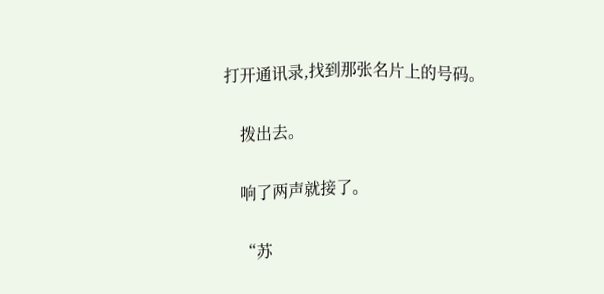打开通讯录,找到那张名片上的号码。

    拨出去。

    响了两声就接了。

    “苏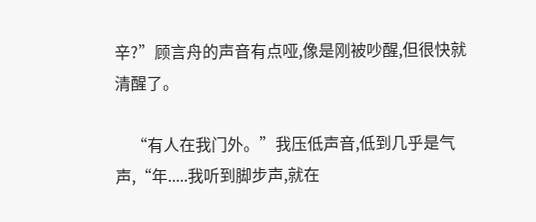辛?”顾言舟的声音有点哑,像是刚被吵醒,但很快就清醒了。

    “有人在我门外。”我压低声音,低到几乎是气声,“年.....我听到脚步声,就在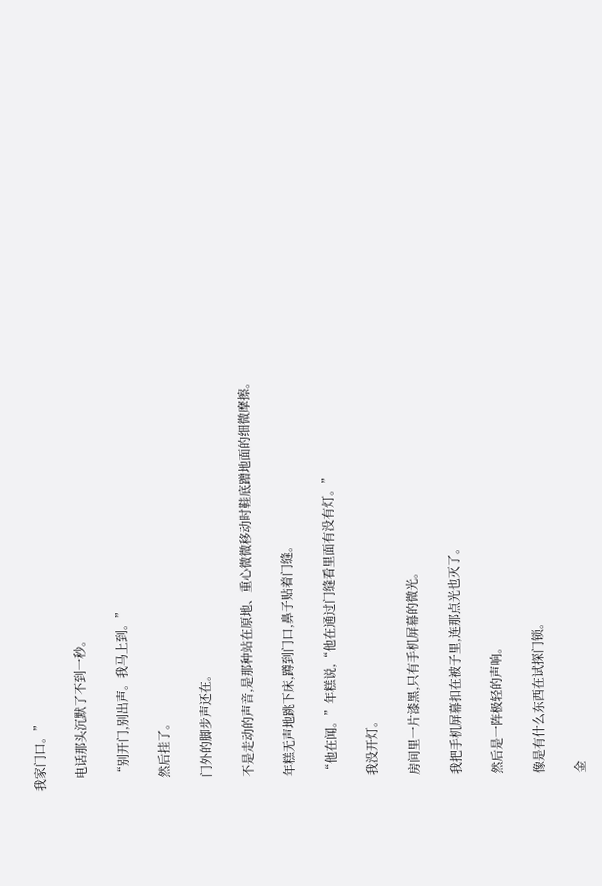我家门口。”

    电话那头沉默了不到一秒。

    “别开门,别出声。我马上到。”

    然后挂了。

    门外的脚步声还在。

    不是走动的声音,是那种站在原地、重心微微移动时鞋底蹭地面的细微摩擦。

    年糕无声地跳下床,蹲到门口,鼻子贴着门缝。

    “他在闻。”年糕说,“他在通过门缝看里面有没有灯。”

    我没开灯。

    房间里一片漆黑,只有手机屏幕的微光。

    我把手机屏幕扣在被子里,连那点光也灭了。

    然后是一阵极轻的声响。

    像是有什么东西在试探门锁。

    金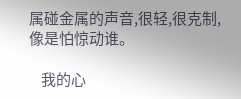属碰金属的声音,很轻,很克制,像是怕惊动谁。

    我的心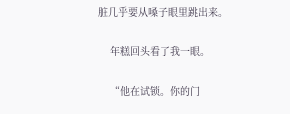脏几乎要从嗓子眼里跳出来。

    年糕回头看了我一眼。

    “他在试锁。你的门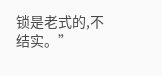锁是老式的,不结实。”